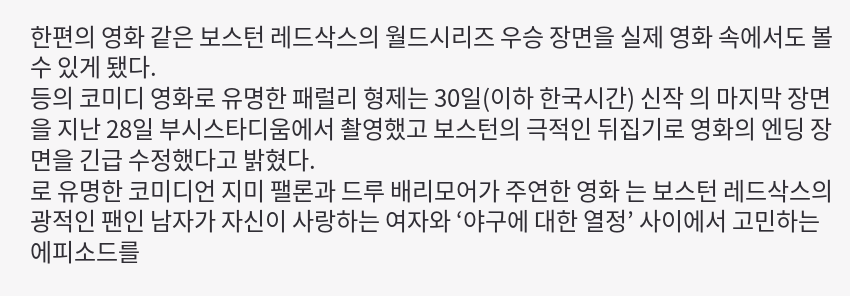한편의 영화 같은 보스턴 레드삭스의 월드시리즈 우승 장면을 실제 영화 속에서도 볼 수 있게 됐다.
등의 코미디 영화로 유명한 패럴리 형제는 30일(이하 한국시간) 신작 의 마지막 장면을 지난 28일 부시스타디움에서 촬영했고 보스턴의 극적인 뒤집기로 영화의 엔딩 장면을 긴급 수정했다고 밝혔다.
로 유명한 코미디언 지미 팰론과 드루 배리모어가 주연한 영화 는 보스턴 레드삭스의 광적인 팬인 남자가 자신이 사랑하는 여자와 ‘야구에 대한 열정’ 사이에서 고민하는 에피소드를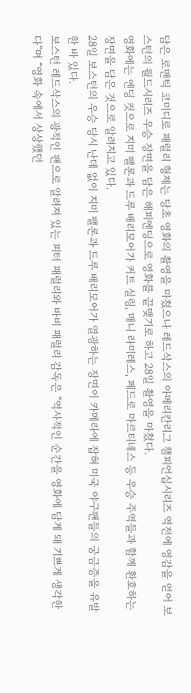담은 로맨틱 코미디로 패럴리 형제는 당초 영화의 촬영을 마쳤으나 레드삭스의 아메리칸리그 챔피언십시리즈 역전에 영감을 얻어 보스턴의 월드시리즈 우승 장면을 담은 해피엔딩으로 영화를 끝맺기로 하고 28일 촬영을 마쳤다.
영화에는 엔딩 컷으로 지미 팰론과 드루 배리모어가 커트 실링, 매니 라미레스, 페드로 마르티네스 등 우승 주역들과 함께 환호하는 장면을 담은 것으로 알려지고 있다.
28일 보스턴의 우승 당시 난데 없이 지미 팰론과 드루 배리모어가 열광하는 장면이 카메라에 잡혀 미국 야구팬들의 궁금증을 유발한 바 있다.
보스턴 레드삭스의 광적인 팬으로 알려져 있는 피터 패럴리와 바비 패럴리 감독은 “역사적인 순간을 영화에 담게 돼 기쁘게 생각한다”며 “영화 속에서 상상했던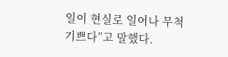일이 현실로 일어나 무척 기쁘다”고 말했다.